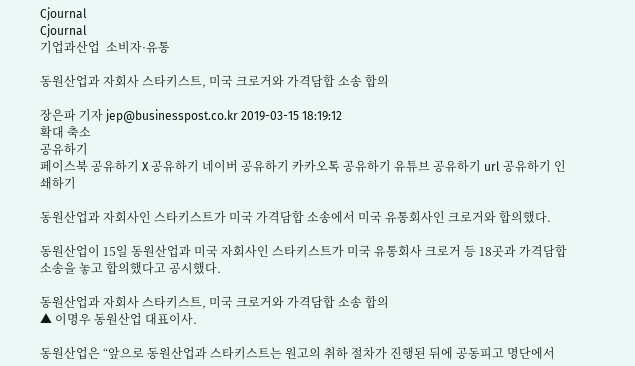Cjournal
Cjournal
기업과산업  소비자·유통

동원산업과 자회사 스타키스트, 미국 크로거와 가격담합 소송 합의

장은파 기자 jep@businesspost.co.kr 2019-03-15 18:19:12
확대 축소
공유하기
페이스북 공유하기 X 공유하기 네이버 공유하기 카카오톡 공유하기 유튜브 공유하기 url 공유하기 인쇄하기

동원산업과 자회사인 스타키스트가 미국 가격담합 소송에서 미국 유통회사인 크로거와 합의했다.

동원산업이 15일 동원산업과 미국 자회사인 스타키스트가 미국 유통회사 크로거 등 18곳과 가격담합 소송을 놓고 합의했다고 공시했다.

동원산업과 자회사 스타키스트, 미국 크로거와 가격담합 소송 합의
▲ 이명우 동원산업 대표이사.

동원산업은 “앞으로 동원산업과 스타키스트는 원고의 취하 절차가 진행된 뒤에 공동피고 명단에서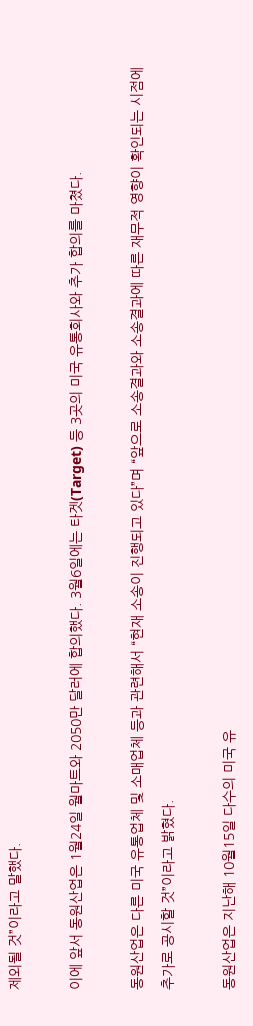제외될 것”이라고 말했다.

이에 앞서 동원산업은 1월24일 월마트와 2050만 달러에 합의했다. 3월6일에는 타겟(Target) 등 3곳의 미국 유통회사와 추가 합의를 마쳤다.

동원산업은 다른 미국 유통업체 및 소매업체 등과 관련해서 “현재 소송이 진행되고 있다”며 “앞으로 소송결과와 소송결과에 따른 재무적 영향이 확인되는 시점에 추가로 공시할 것”이라고 밝혔다.

동원산업은 지난해 10월15일 다수의 미국 유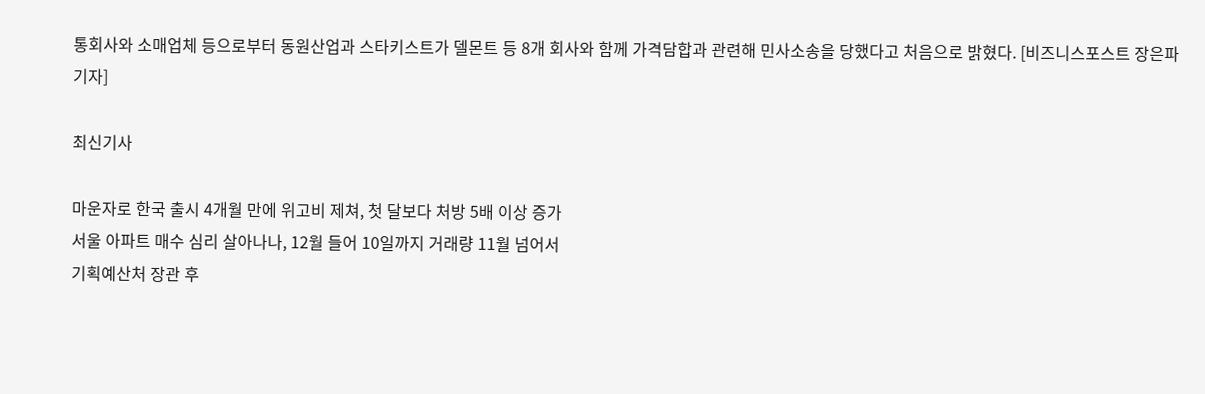통회사와 소매업체 등으로부터 동원산업과 스타키스트가 델몬트 등 8개 회사와 함께 가격담합과 관련해 민사소송을 당했다고 처음으로 밝혔다. [비즈니스포스트 장은파 기자]

최신기사

마운자로 한국 출시 4개월 만에 위고비 제쳐, 첫 달보다 처방 5배 이상 증가
서울 아파트 매수 심리 살아나나, 12월 들어 10일까지 거래량 11월 넘어서
기획예산처 장관 후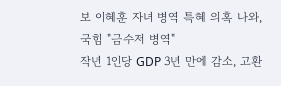보 이혜훈 자녀 병역 특혜 의혹 나와, 국힘 "금수저 병역"
작년 1인당 GDP 3년 만에 감소, 고환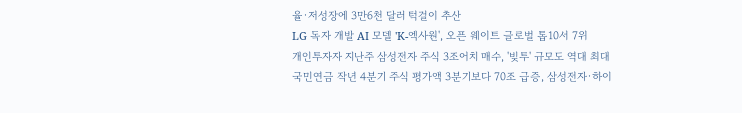율·저성장에 3만6천 달러 턱걸이 추산
LG 독자 개발 AI 모델 'K-엑사원', 오픈 웨이트 글로벌 톱10서 7위
개인투자자 지난주 삼성전자 주식 3조어치 매수, '빚투' 규모도 역대 최대
국민연금 작년 4분기 주식 평가액 3분기보다 70조 급증, 삼성전자·하이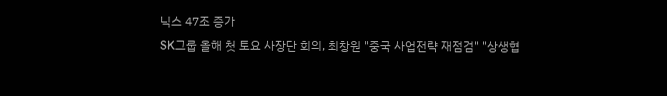닉스 47조 증가
SK그룹 올해 첫 토요 사장단 회의, 최창원 "중국 사업전략 재점검" "상생협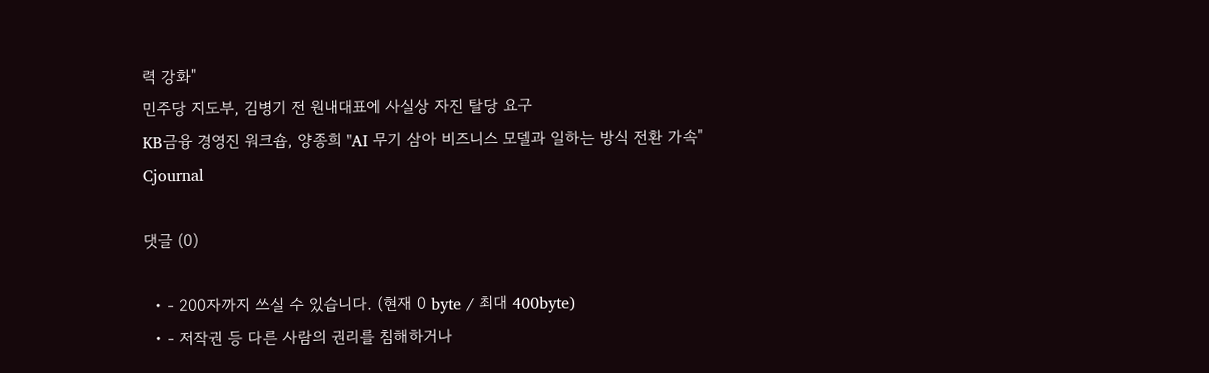력 강화"
민주당 지도부, 김병기 전 원내대표에 사실상 자진 탈당 요구
KB금융 경영진 워크숍, 양종희 "AI 무기 삼아 비즈니스 모델과 일하는 방식 전환 가속"
Cjournal

댓글 (0)

  • - 200자까지 쓰실 수 있습니다. (현재 0 byte / 최대 400byte)
  • - 저작권 등 다른 사람의 권리를 침해하거나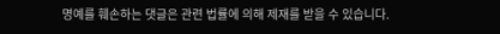명예를 훼손하는 댓글은 관련 법률에 의해 제재를 받을 수 있습니다.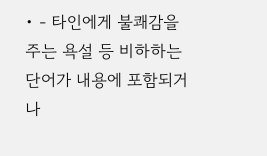• - 타인에게 불쾌감을 주는 욕설 등 비하하는 단어가 내용에 포함되거나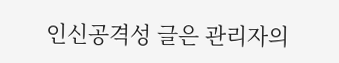인신공격성 글은 관리자의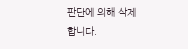판단에 의해 삭제 합니다.